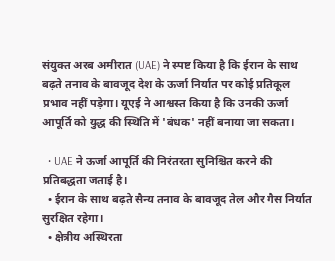संयुक्त अरब अमीरात (UAE) ने स्पष्ट किया है कि ईरान के साथ बढ़ते तनाव के बावजूद देश के ऊर्जा निर्यात पर कोई प्रतिकूल प्रभाव नहीं पड़ेगा। यूएई ने आश्वस्त किया है कि उनकी ऊर्जा आपूर्ति को युद्ध की स्थिति में 'बंधक' नहीं बनाया जा सकता।

  • UAE ने ऊर्जा आपूर्ति की निरंतरता सुनिश्चित करने की प्रतिबद्धता जताई है।
  • ईरान के साथ बढ़ते सैन्य तनाव के बावजूद तेल और गैस निर्यात सुरक्षित रहेगा।
  • क्षेत्रीय अस्थिरता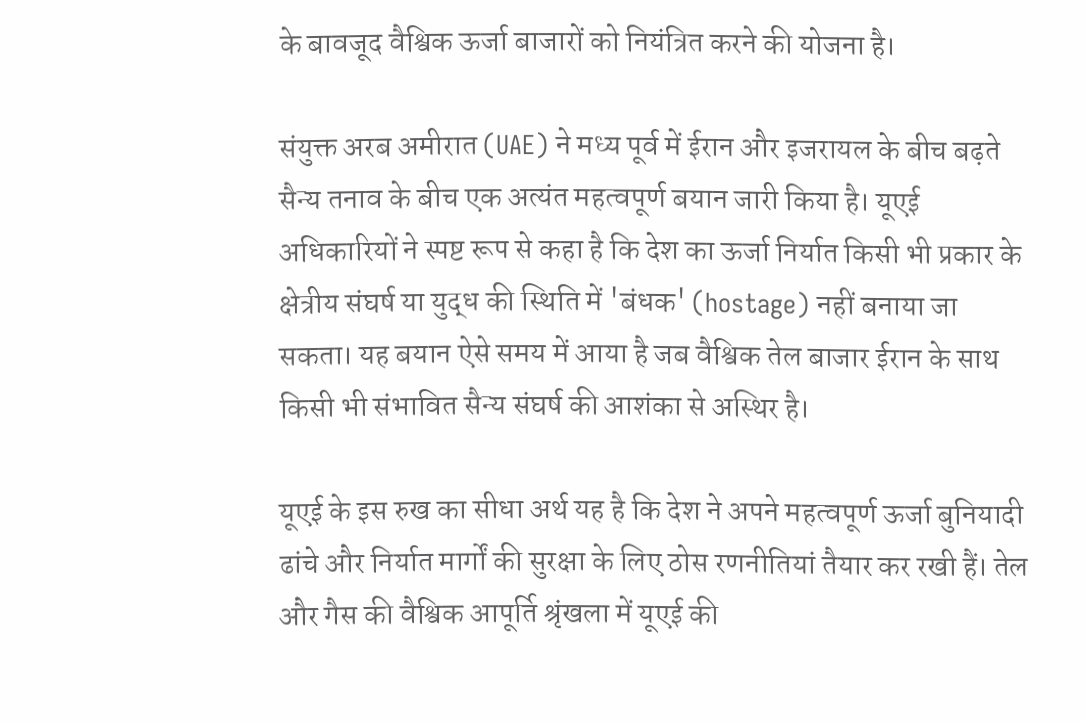के बावजूद वैश्विक ऊर्जा बाजारों को नियंत्रित करने की योजना है।

संयुक्त अरब अमीरात (UAE) ने मध्य पूर्व में ईरान और इजरायल के बीच बढ़ते सैन्य तनाव के बीच एक अत्यंत महत्वपूर्ण बयान जारी किया है। यूएई अधिकारियों ने स्पष्ट रूप से कहा है कि देश का ऊर्जा निर्यात किसी भी प्रकार के क्षेत्रीय संघर्ष या युद्ध की स्थिति में 'बंधक' (hostage) नहीं बनाया जा सकता। यह बयान ऐसे समय में आया है जब वैश्विक तेल बाजार ईरान के साथ किसी भी संभावित सैन्य संघर्ष की आशंका से अस्थिर है।

यूएई के इस रुख का सीधा अर्थ यह है कि देश ने अपने महत्वपूर्ण ऊर्जा बुनियादी ढांचे और निर्यात मार्गों की सुरक्षा के लिए ठोस रणनीतियां तैयार कर रखी हैं। तेल और गैस की वैश्विक आपूर्ति श्रृंखला में यूएई की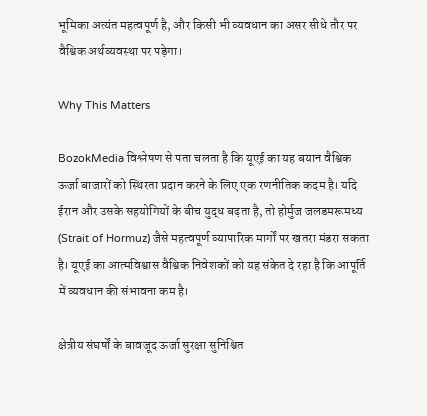भूमिका अत्यंत महत्वपूर्ण है, और किसी भी व्यवधान का असर सीधे तौर पर वैश्विक अर्थव्यवस्था पर पड़ेगा।

Why This Matters

BozokMedia विश्लेषण से पता चलता है कि यूएई का यह बयान वैश्विक ऊर्जा बाजारों को स्थिरता प्रदान करने के लिए एक रणनीतिक कदम है। यदि ईरान और उसके सहयोगियों के बीच युद्ध बढ़ता है, तो होर्मुज जलडमरूमध्य (Strait of Hormuz) जैसे महत्वपूर्ण व्यापारिक मार्गों पर खतरा मंडरा सकता है। यूएई का आत्मविश्वास वैश्विक निवेशकों को यह संकेत दे रहा है कि आपूर्ति में व्यवधान की संभावना कम है।

क्षेत्रीय संघर्षों के बावजूद ऊर्जा सुरक्षा सुनिश्चित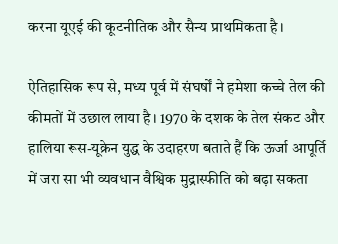करना यूएई की कूटनीतिक और सैन्य प्राथमिकता है।

ऐतिहासिक रूप से, मध्य पूर्व में संघर्षों ने हमेशा कच्चे तेल की कीमतों में उछाल लाया है। 1970 के दशक के तेल संकट और हालिया रूस-यूक्रेन युद्ध के उदाहरण बताते हैं कि ऊर्जा आपूर्ति में जरा सा भी व्यवधान वैश्विक मुद्रास्फीति को बढ़ा सकता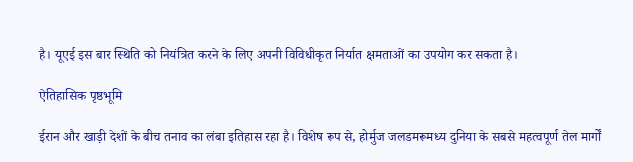है। यूएई इस बार स्थिति को नियंत्रित करने के लिए अपनी विविधीकृत निर्यात क्षमताओं का उपयोग कर सकता है।

ऐतिहासिक पृष्ठभूमि

ईरान और खाड़ी देशों के बीच तनाव का लंबा इतिहास रहा है। विशेष रूप से, होर्मुज जलडमरूमध्य दुनिया के सबसे महत्वपूर्ण तेल मार्गों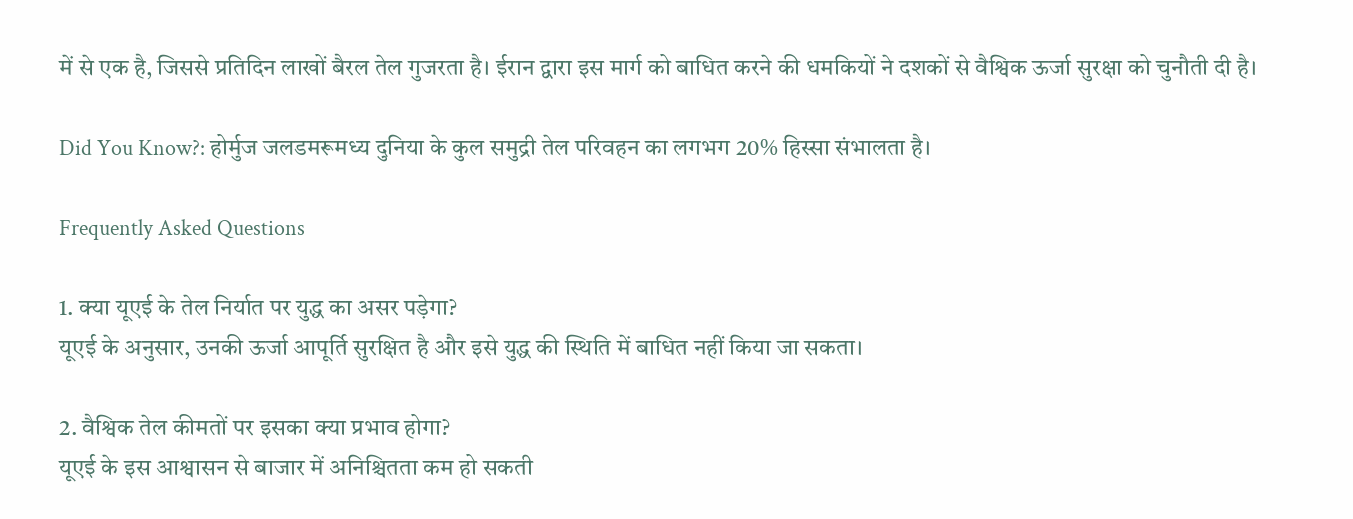में से एक है, जिससे प्रतिदिन लाखों बैरल तेल गुजरता है। ईरान द्वारा इस मार्ग को बाधित करने की धमकियों ने दशकों से वैश्विक ऊर्जा सुरक्षा को चुनौती दी है।

Did You Know?: होर्मुज जलडमरूमध्य दुनिया के कुल समुद्री तेल परिवहन का लगभग 20% हिस्सा संभालता है।

Frequently Asked Questions

1. क्या यूएई के तेल निर्यात पर युद्ध का असर पड़ेगा?
यूएई के अनुसार, उनकी ऊर्जा आपूर्ति सुरक्षित है और इसे युद्ध की स्थिति में बाधित नहीं किया जा सकता।

2. वैश्विक तेल कीमतों पर इसका क्या प्रभाव होगा?
यूएई के इस आश्वासन से बाजार में अनिश्चितता कम हो सकती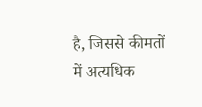है, जिससे कीमतों में अत्यधिक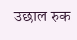उछाल रुक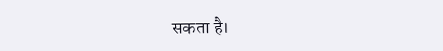सकता है।